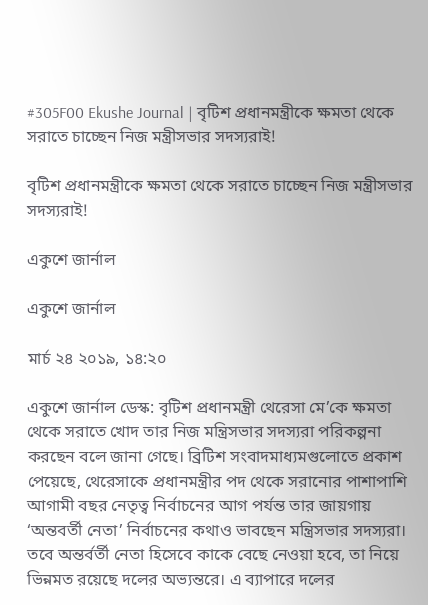#305F00 Ekushe Journal | বৃটিশ প্রধানমন্ত্রীকে ক্ষমতা থেকে সরাতে চাচ্ছেন নিজ মন্ত্রীসভার সদস্যরাই!

বৃটিশ প্রধানমন্ত্রীকে ক্ষমতা থেকে সরাতে চাচ্ছেন নিজ মন্ত্রীসভার সদস্যরাই!

একুশে জার্নাল

একুশে জার্নাল

মার্চ ২৪ ২০১৯, ১৪:২০

একুশে জার্নাল ডেস্ক: বৃটিশ প্রধানমন্ত্রী থেরেসা মে’কে ক্ষমতা থেকে সরাতে খোদ তার নিজ মন্ত্রিসভার সদস্যরা পরিকল্পনা করছেন বলে জানা গেছে। ব্রিটিশ সংবাদমাধ্যমগুলোতে প্রকাশ পেয়েছে, থেরেসাকে প্রধানমন্ত্রীর পদ থেকে সরানোর পাশাপাশি আগামী বছর নেতৃত্ব নির্বাচনের আগ পর্যন্ত তার জায়গায় ‘অন্তবর্তী নেতা’ নির্বাচনের কথাও ভাবছেন মন্ত্রিসভার সদস্যরা। তবে অন্তর্বর্তী নেতা হিসেবে কাকে বেছে নেওয়া হবে, তা নিয়ে ভিন্নমত রয়েছে দলের অভ্যন্তরে। এ ব্যাপারে দলের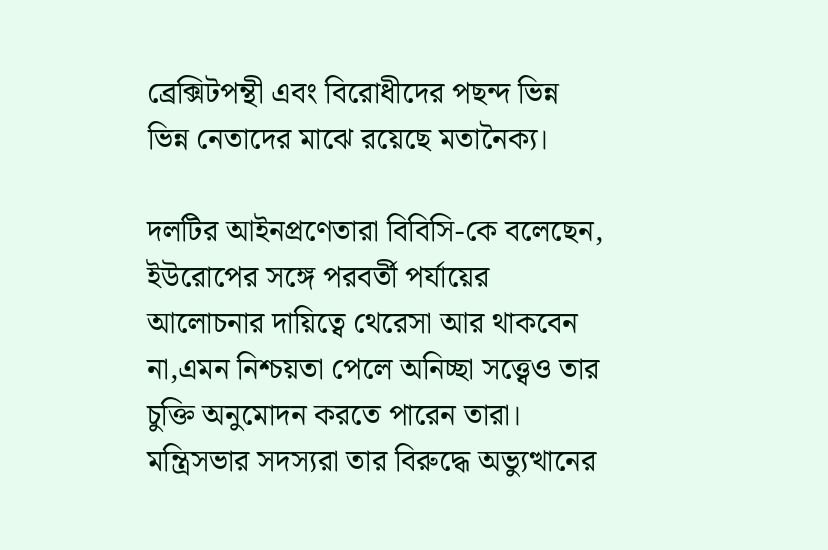ব্রেক্সিটপন্থী এবং বিরোধীদের পছন্দ ভিন্ন ভিন্ন নেতাদের মাঝে রয়েছে মতানৈক্য।

দলটির আইনপ্রণেতারা বিবিসি-কে বলেছেন, ইউরোপের সঙ্গে পরবর্তী পর্যায়ের আলোচনার দায়িত্বে থেরেসা আর থাকবেন না,এমন নিশ্চয়তা পেলে অনিচ্ছা সত্ত্বেও তার চুক্তি অনুমোদন করতে পারেন তারা। মন্ত্রিসভার সদস্যরা তার বিরুদ্ধে অভ্যুত্থানের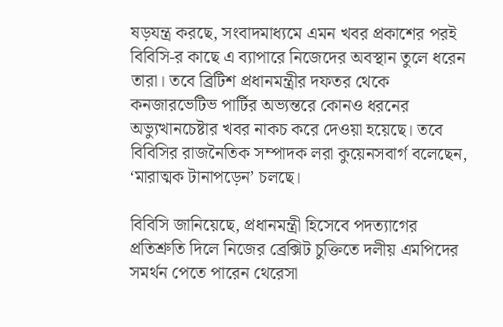ষড়যন্ত্র করছে, সংবাদমাধ্যমে এমন খবর প্রকাশের পরই বিবিসি-র কাছে এ ব্যাপারে নিজেদের অবস্থান তুলে ধরেন তারা। তবে ব্রিটিশ প্রধানমন্ত্রীর দফতর থেকে কনজারভেটিভ পার্টির অভ্যন্তরে কোনও ধরনের অভ্যুত্থানচেষ্টার খবর নাকচ করে দেওয়া হয়েছে। তবে বিবিসির রাজনৈতিক সম্পাদক লরা কুয়েনসবার্গ বলেছেন, ‘মারাত্মক টানাপড়েন’ চলছে।

বিবিসি জানিয়েছে, প্রধানমন্ত্রী হিসেবে পদত্যাগের প্রতিশ্রুতি দিলে নিজের ব্রেক্সিট চুক্তিতে দলীয় এমপিদের সমর্থন পেতে পারেন থেরেসা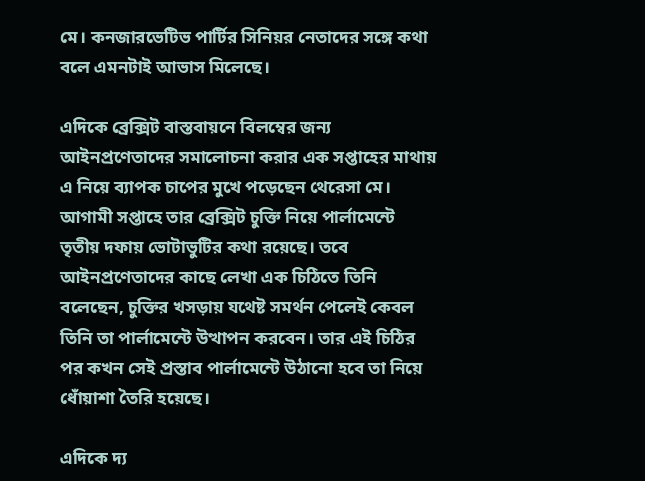মে। কনজারভেটিভ পার্টির সিনিয়র নেতাদের সঙ্গে কথা বলে এমনটাই আভাস মিলেছে।

এদিকে ব্রেক্সিট বাস্তবায়নে বিলম্বের জন্য আইনপ্রণেতাদের সমালোচনা করার এক সপ্তাহের মাথায় এ নিয়ে ব্যাপক চাপের মুখে পড়েছেন থেরেসা মে। আগামী সপ্তাহে তার ব্রেক্সিট চুক্তি নিয়ে পার্লামেন্টে তৃতীয় দফায় ভোটাভুটির কথা রয়েছে। তবে আইনপ্রণেতাদের কাছে লেখা এক চিঠিতে তিনি বলেছেন, চুক্তির খসড়ায় যথেষ্ট সমর্থন পেলেই কেবল তিনি তা পার্লামেন্টে উত্থাপন করবেন। তার এই চিঠির পর কখন সেই প্রস্তাব পার্লামেন্টে উঠানো হবে তা নিয়ে ধোঁয়াশা তৈরি হয়েছে।

এদিকে দ্য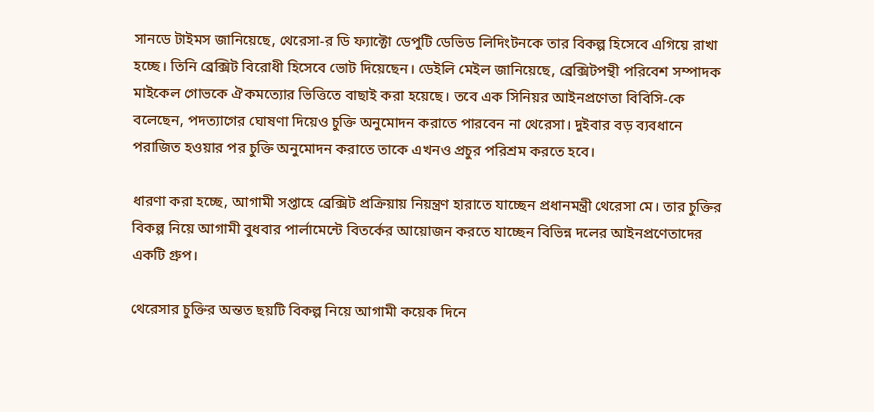সানডে টাইমস জানিয়েছে, থেরেসা-র ডি ফ্যাক্টো ডেপুটি ডেভিড লিদিংটনকে তার বিকল্প হিসেবে এগিয়ে রাখা হচ্ছে। তিনি ব্রেক্সিট বিরোধী হিসেবে ভোট দিয়েছেন। ডেইলি মেইল জানিয়েছে, ব্রেক্সিটপন্থী পরিবেশ সম্পাদক মাইকেল গোভকে ঐকমত্যোর ভিত্তিতে বাছাই করা হয়েছে। তবে এক সিনিয়র আইনপ্রণেতা বিবিসি-কে বলেছেন, পদত্যাগের ঘোষণা দিয়েও চুক্তি অনুমোদন করাতে পারবেন না থেরেসা। দুইবার বড় ব্যবধানে পরাজিত হওয়ার পর চুক্তি অনুমোদন করাতে তাকে এখনও প্রচুর পরিশ্রম করতে হবে।

ধারণা করা হচ্ছে, আগামী সপ্তাহে ব্রেক্সিট প্রক্রিয়ায় নিয়ন্ত্রণ হারাতে যাচ্ছেন প্রধানমন্ত্রী থেরেসা মে। তার চুক্তির বিকল্প নিয়ে আগামী বুধবার পার্লামেন্টে বিতর্কের আয়োজন করতে যাচ্ছেন বিভিন্ন দলের আইনপ্রণেতাদের একটি গ্রুপ।

থেরেসার চুক্তির অন্তত ছয়টি বিকল্প নিয়ে আগামী কয়েক দিনে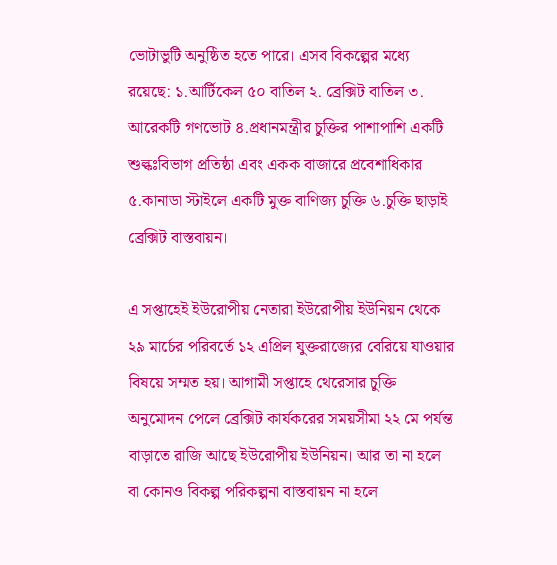ভোটাভুটি অনুষ্ঠিত হতে পারে। এসব বিকল্পের মধ্যে রয়েছে: ১.আর্টিকেল ৫০ বাতিল ২. ব্রেক্সিট বাতিল ৩. আরেকটি গণভোট ৪.প্রধানমন্ত্রীর চুক্তির পাশাপাশি একটি শুল্কঃবিভাগ প্রতিষ্ঠা এবং একক বাজারে প্রবেশাধিকার ৫.কানাডা স্টাইলে একটি মুক্ত বাণিজ্য চুক্তি ৬.চুক্তি ছাড়াই ব্রেক্সিট বাস্তবায়ন।

এ সপ্তাহেই ইউরোপীয় নেতারা ইউরোপীয় ইউনিয়ন থেকে ২৯ মার্চের পরিবর্তে ১২ এপ্রিল যুক্তরাজ্যের বেরিয়ে যাওয়ার বিষয়ে সম্মত হয়। আগামী সপ্তাহে থেরেসার চুক্তি অনুমোদন পেলে ব্রেক্সিট কার্যকরের সময়সীমা ২২ মে পর্যন্ত বাড়াতে রাজি আছে ইউরোপীয় ইউনিয়ন। আর তা না হলে বা কোনও বিকল্প পরিকল্পনা বাস্তবায়ন না হলে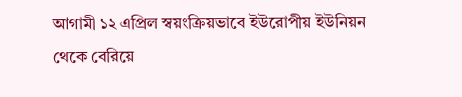আগামী ১২ এপ্রিল স্বয়ংক্রিয়ভাবে ইউরোপীয় ইউনিয়ন থেকে বেরিয়ে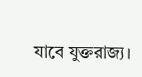যাবে যুক্তরাজ্য।